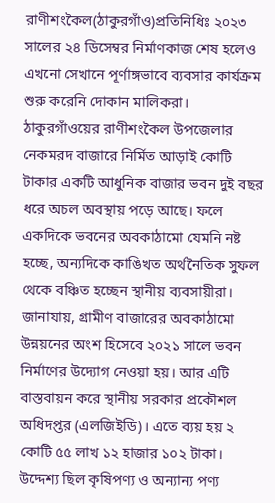রাণীশংকৈল(ঠাকুরগাঁও)প্রতিনিধিঃ ২০২৩ সালের ২৪ ডিসেম্বর নির্মাণকাজ শেষ হলেও এখনো সেখানে পূর্ণাঙ্গভাবে ব্যবসার কার্যক্রম শুরু করেনি দোকান মালিকরা। ঠাকুরগাঁওয়ের রাণীশংকৈল উপজেলার নেকমরদ বাজারে নির্মিত আড়াই কোটি টাকার একটি আধুনিক বাজার ভবন দুই বছর ধরে অচল অবস্থায় পড়ে আছে। ফলে একদিকে ভবনের অবকাঠামো যেমনি নষ্ট হচ্ছে, অন্যদিকে কাঙিখত অর্থনৈতিক সুফল থেকে বঞ্চিত হচ্ছেন স্থানীয় ব্যবসায়ীরা। জানাযায়, গ্রামীণ বাজারের অবকাঠামো উন্নয়নের অংশ হিসেবে ২০২১ সালে ভবন নির্মাণের উদ্যোগ নেওয়া হয়। আর এটি বাস্তবায়ন করে স্থানীয় সরকার প্রকৌশল অধিদপ্তর (এলজিইডি)। এতে ব্যয় হয় ২ কোটি ৫৫ লাখ ১২ হাজার ১০২ টাকা। উদ্দেশ্য ছিল কৃষিপণ্য ও অন্যান্য পণ্য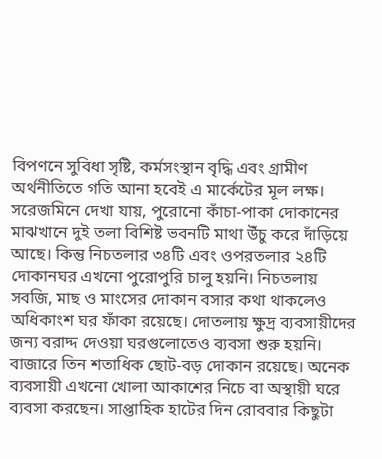বিপণনে সুবিধা সৃষ্টি, কর্মসংস্থান বৃদ্ধি এবং গ্রামীণ অর্থনীতিতে গতি আনা হবেই এ মার্কেটের মূল লক্ষ। সরেজমিনে দেখা যায়, পুরোনো কাঁচা-পাকা দোকানের মাঝখানে দুই তলা বিশিষ্ট ভবনটি মাথা উঁচু করে দাঁড়িয়ে আছে। কিন্তু নিচতলার ৩৪টি এবং ওপরতলার ২৪টি দোকানঘর এখনো পুরোপুরি চালু হয়নি। নিচতলায় সবজি, মাছ ও মাংসের দোকান বসার কথা থাকলেও অধিকাংশ ঘর ফাঁকা রয়েছে। দোতলায় ক্ষুদ্র ব্যবসায়ীদের জন্য বরাদ্দ দেওয়া ঘরগুলোতেও ব্যবসা শুরু হয়নি। বাজারে তিন শতাধিক ছোট-বড় দোকান রয়েছে। অনেক ব্যবসায়ী এখনো খোলা আকাশের নিচে বা অস্থায়ী ঘরে ব্যবসা করছেন। সাপ্তাহিক হাটের দিন রোববার কিছুটা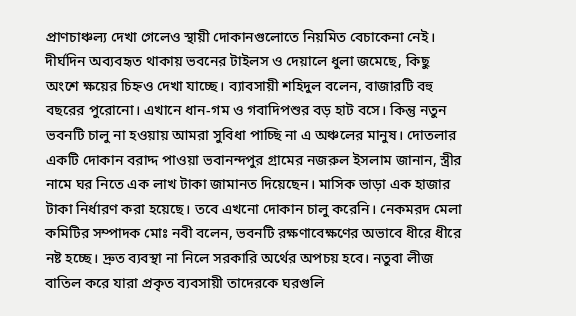প্রাণচাঞ্চল্য দেখা গেলেও স্থায়ী দোকানগুলোতে নিয়মিত বেচাকেনা নেই। দীর্ঘদিন অব্যবহৃত থাকায় ভবনের টাইলস ও দেয়ালে ধুলা জমেছে, কিছু অংশে ক্ষয়ের চিহ্নও দেখা যাচ্ছে। ব্যাবসায়ী শহিদুল বলেন, বাজারটি বহু বছরের পুরোনো। এখানে ধান-গম ও গবাদিপশুর বড় হাট বসে। কিন্তু নতুন ভবনটি চালু না হওয়ায় আমরা সুবিধা পাচ্ছি না এ অঞ্চলের মানুষ। দোতলার একটি দোকান বরাদ্দ পাওয়া ভবানন্দপুর গ্রামের নজরুল ইসলাম জানান, স্ত্রীর নামে ঘর নিতে এক লাখ টাকা জামানত দিয়েছেন। মাসিক ভাড়া এক হাজার টাকা নির্ধারণ করা হয়েছে। তবে এখনো দোকান চালু করেনি। নেকমরদ মেলা কমিটির সম্পাদক মোঃ নবী বলেন, ভবনটি রক্ষণাবেক্ষণের অভাবে ধীরে ধীরে নষ্ট হচ্ছে। দ্রুত ব্যবস্থা না নিলে সরকারি অর্থের অপচয় হবে। নতুবা লীজ বাতিল করে যারা প্রকৃত ব্যবসায়ী তাদেরকে ঘরগুলি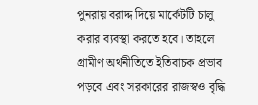পুনরায় বরাদ্দ দিয়ে মার্কেটটি চালু করার ব্যবস্থা করতে হবে। তাহলে গ্রামীণ অর্থনীতিতে ইতিবাচক প্রভাব পড়বে এবং সরকারের রাজস্বও বৃদ্ধি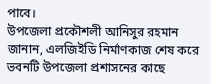পাবে।
উপজেলা প্রকৌশলী আনিসুর রহমান জানান, এলজিইডি নির্মাণকাজ শেষ করে ভবনটি উপজেলা প্রশাসনের কাছে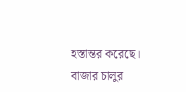হস্তান্তর করেছে। বাজার চালুর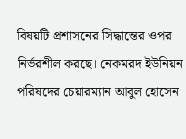বিষয়টি প্রশাসনের সিদ্ধান্তের ওপর নির্ভরশীল করছে। নেকমরদ ইউনিয়ন পরিষদের চেয়ারম্যান আবুল হোসেন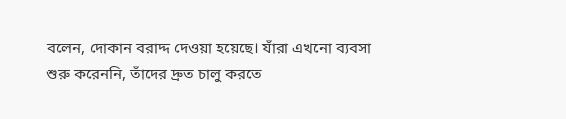বলেন, দোকান বরাদ্দ দেওয়া হয়েছে। যাঁরা এখনো ব্যবসা শুরু করেননি, তাঁদের দ্রুত চালু করতে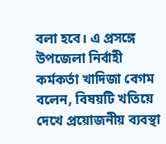বলা হবে। এ প্রসঙ্গে উপজেলা নির্বাহী কর্মকর্তা খাদিজা বেগম বলেন, বিষয়টি খতিয়ে দেখে প্রয়োজনীয় ব্যবস্থা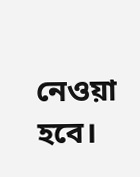নেওয়া হবে।